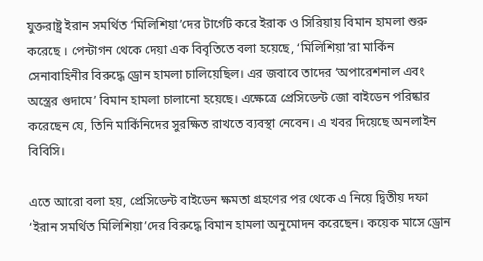যুক্তরাষ্ট্র ইরান সমর্থিত ‘মিলিশিয়া’দের টার্গেট করে ইরাক ও সিরিয়ায় বিমান হামলা শুরু করেছে । পেন্টাগন থেকে দেয়া এক বিবৃতিতে বলা হয়েছে, ‘মিলিশিয়া’রা মার্কিন সেনাবাহিনীর বিরুদ্ধে ড্রোন হামলা চালিয়েছিল। এর জবাবে তাদের ‘অপারেশনাল এবং অস্ত্রের গুদামে’ বিমান হামলা চালানো হয়েছে। এক্ষেত্রে প্রেসিডেন্ট জো বাইডেন পরিষ্কার করেছেন যে, তিনি মার্কিনিদের সুরক্ষিত রাখতে ব্যবস্থা নেবেন। এ খবর দিয়েছে অনলাইন বিবিসি।

এতে আরো বলা হয়, প্রেসিডেন্ট বাইডেন ক্ষমতা গ্রহণের পর থেকে এ নিয়ে দ্বিতীয় দফা ‘ইরান সমর্থিত মিলিশিয়া’দের বিরুদ্ধে বিমান হামলা অনুমোদন করেছেন। কয়েক মাসে ড্রোন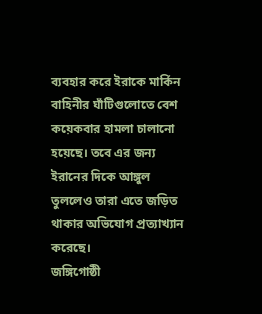ব্যবহার করে ইরাকে মার্কিন বাহিনীর ঘাঁটিগুলোতে বেশ কয়েকবার হামলা চালানো হয়েছে। তবে এর জন্য ইরানের দিকে আঙ্গুল তুললেও তারা এতে জড়িত থাকার অভিযোগ প্রত্যাখ্যান করেছে।
জঙ্গিগোষ্ঠী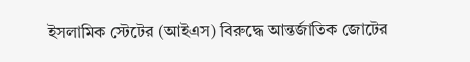ইসলামিক স্টেটের (আইএস) বিরুদ্ধে আন্তর্জাতিক জোটের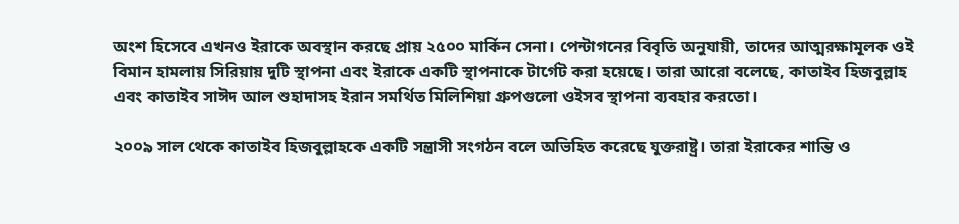অংশ হিসেবে এখনও ইরাকে অবস্থান করছে প্রায় ২৫০০ মার্কিন সেনা। পেন্টাগনের বিবৃতি অনুযায়ী, তাদের আত্মরক্ষামূলক ওই বিমান হামলায় সিরিয়ায় দুটি স্থাপনা এবং ইরাকে একটি স্থাপনাকে টার্গেট করা হয়েছে। তারা আরো বলেছে, কাতাইব হিজবুল্লাহ এবং কাতাইব সাঈদ আল শুহাদাসহ ইরান সমর্থিত মিলিশিয়া গ্রুপগুলো ওইসব স্থাপনা ব্যবহার করতো।

২০০৯ সাল থেকে কাতাইব হিজবুল্লাহকে একটি সন্ত্রাসী সংগঠন বলে অভিহিত করেছে যুক্তরাষ্ট্র। তারা ইরাকের শান্তি ও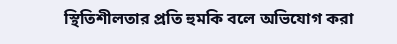স্থিতিশীলতার প্রতি হুমকি বলে অভিযোগ করা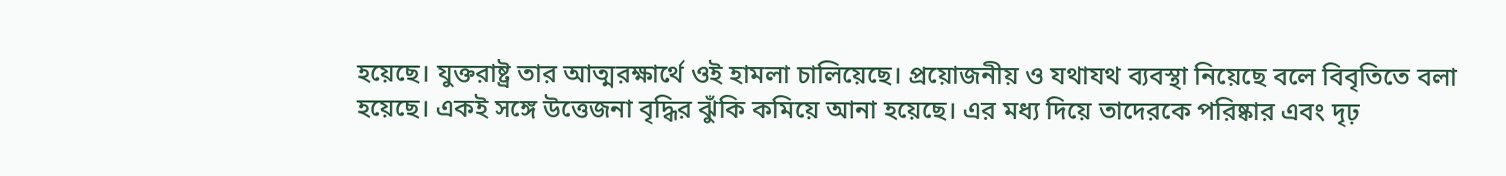হয়েছে। যুক্তরাষ্ট্র তার আত্মরক্ষার্থে ওই হামলা চালিয়েছে। প্রয়োজনীয় ও যথাযথ ব্যবস্থা নিয়েছে বলে বিবৃতিতে বলা হয়েছে। একই সঙ্গে উত্তেজনা বৃদ্ধির ঝুঁকি কমিয়ে আনা হয়েছে। এর মধ্য দিয়ে তাদেরকে পরিষ্কার এবং দৃঢ়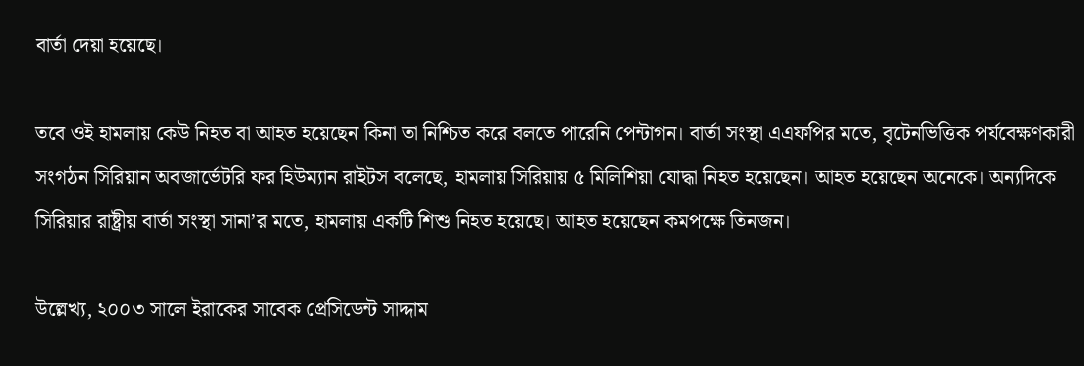বার্তা দেয়া হয়েছে।

তবে ওই হামলায় কেউ নিহত বা আহত হয়েছেন কিনা তা নিশ্চিত করে বলতে পারেনি পেন্টাগন। বার্তা সংস্থা এএফপির মতে, বৃটেনভিত্তিক পর্যবেক্ষণকারী সংগঠন সিরিয়ান অবজার্ভেটরি ফর হিউম্যান রাইটস বলেছে, হামলায় সিরিয়ায় ৫ মিলিশিয়া যোদ্ধা নিহত হয়েছেন। আহত হয়েছেন অনেকে। অন্যদিকে সিরিয়ার রাষ্ট্রীয় বার্তা সংস্থা সানা’র মতে, হামলায় একটি শিশু নিহত হয়েছে। আহত হয়েছেন কমপক্ষে তিনজন।

উল্লেখ্য, ২০০৩ সালে ইরাকের সাবেক প্রেসিডেন্ট সাদ্দাম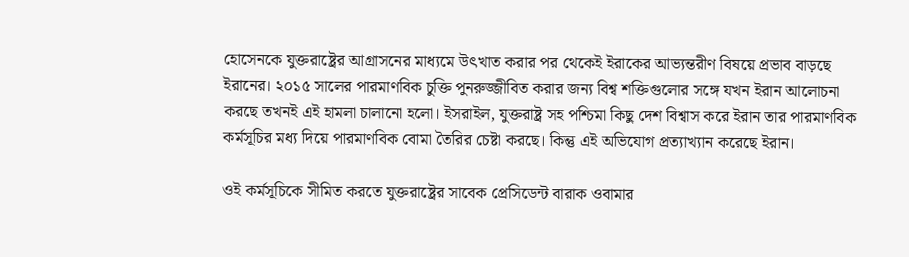হোসেনকে যুক্তরাষ্ট্রের আগ্রাসনের মাধ্যমে উৎখাত করার পর থেকেই ইরাকের আভ্যন্তরীণ বিষয়ে প্রভাব বাড়ছে ইরানের। ২০১৫ সালের পারমাণবিক চুক্তি পুনরুজ্জীবিত করার জন্য বিশ্ব শক্তিগুলোর সঙ্গে যখন ইরান আলোচনা করছে তখনই এই হামলা চালানো হলো। ইসরাইল, যুক্তরাষ্ট্র সহ পশ্চিমা কিছু দেশ বিশ্বাস করে ইরান তার পারমাণবিক কর্মসূচির মধ্য দিয়ে পারমাণবিক বোমা তৈরির চেষ্টা করছে। কিন্তু এই অভিযোগ প্রত্যাখ্যান করেছে ইরান।

ওই কর্মসূচিকে সীমিত করতে যুক্তরাষ্ট্রের সাবেক প্রেসিডেন্ট বারাক ওবামার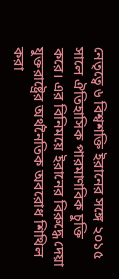নেতৃত্বে ৬ বিশ্বশক্তি ইরানের সঙ্গে ২০১৫ সালে ঐতিহাসিক পারমাণবিক চুক্তি করে। এর বিনিময়ে ইরানের বিরুদ্ধে দেয়া যুক্তরাষ্ট্রের অর্থনৈতিক অবরোধ শিথিল করা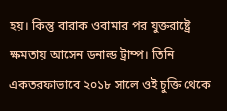হয়। কিন্তু বারাক ওবামার পর যুক্তরাষ্ট্রে ক্ষমতায় আসেন ডনাল্ড ট্রাম্প। তিনি একতরফাভাবে ২০১৮ সালে ওই চুক্তি থেকে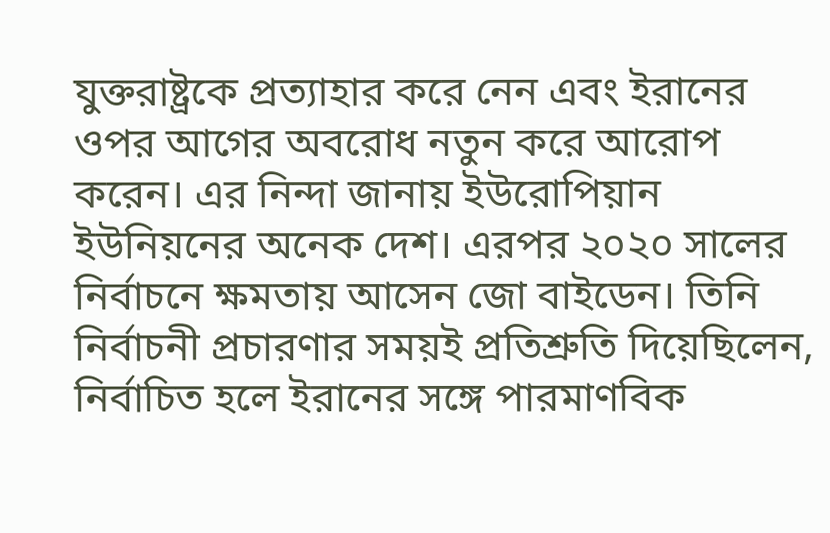যুক্তরাষ্ট্রকে প্রত্যাহার করে নেন এবং ইরানের ওপর আগের অবরোধ নতুন করে আরোপ করেন। এর নিন্দা জানায় ইউরোপিয়ান ইউনিয়নের অনেক দেশ। এরপর ২০২০ সালের নির্বাচনে ক্ষমতায় আসেন জো বাইডেন। তিনি নির্বাচনী প্রচারণার সময়ই প্রতিশ্রুতি দিয়েছিলেন, নির্বাচিত হলে ইরানের সঙ্গে পারমাণবিক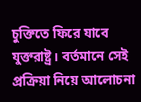চুক্তিতে ফিরে যাবে যুক্তরাষ্ট্র। বর্তমানে সেই প্রক্রিয়া নিয়ে আলোচনা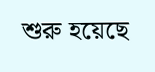শুরু হয়েছে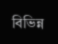বিভিন্ন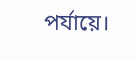পর্যায়ে।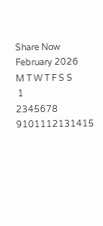Share Now
February 2026
M T W T F S S
 1
2345678
9101112131415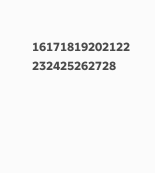16171819202122
232425262728